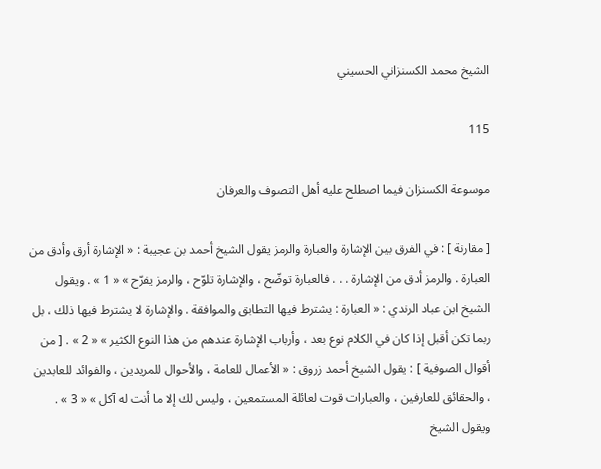الشيخ محمد الكسنزاني الحسيني

115

موسوعة الكسنزان فيما اصطلح عليه أهل التصوف والعرفان

[ مقارنة ] : في الفرق بين الإشارة والعبارة والرمز يقول الشيخ أحمد بن عجيبة : « الإشارة أرق وأدق من العبارة . والرمز أدق من الإشارة . . . فالعبارة توضّح ، والإشارة تلوّح ، والرمز يفرّح » « 1 » . ويقول الشيخ ابن عباد الرندي : « العبارة : يشترط فيها التطابق والموافقة . والإشارة لا يشترط فيها ذلك ، بل ربما تكن أقبل إذا كان في الكلام نوع بعد ، وأرباب الإشارة عندهم من هذا النوع الكثير » « 2 » . [ من أقوال الصوفية ] : يقول الشيخ أحمد زروق : « الأعمال للعامة ، والأحوال للمريدين ، والفوائد للعابدين ، والحقائق للعارفين ، والعبارات قوت لعائلة المستمعين ، وليس لك إلا ما أنت له آكل » « 3 » . ويقول الشيخ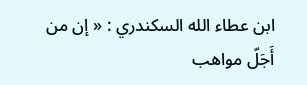ابن عطاء الله السكندري : « إن من أَجَلّ مواهب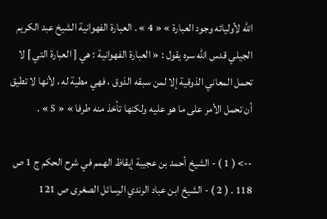الله لأوليائه وجود العبارة » « 4 » . العبارة الفهوانية الشيخ عبد الكريم الجيلي قدس الله سره يقول : « العبارة الفهوانية : هي [ العبارة التي ] لا تحمل المعاني الذوقية إلا لمن سبقه الذوق ، فهي مطية له ، لأنها لا تطيق أن تحمل الأمر على ما هو عليه ولكنها تأخذ منه طرفا » « 5 » .

--> ( 1 ) - الشيخ أحمد بن عجيبة إيقاظ الهمم في شرح الحكم ج 1 ص 118 . ( 2 ) - الشيخ ابن عباد الرندي الرسائل الصغرى ص 121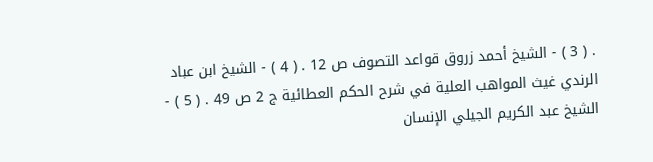. ( 3 ) - الشيخ أحمد زروق قواعد التصوف ص 12 . ( 4 ) - الشيخ ابن عباد الرندي غيث المواهب العلية في شرح الحكم العطائية ج 2 ص 49 . ( 5 ) - الشيخ عبد الكريم الجيلي الإنسان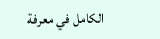الكامل في معرفة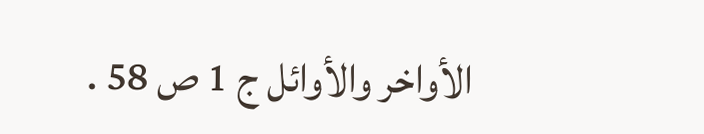الأواخر والأوائل ج 1 ص 58 .